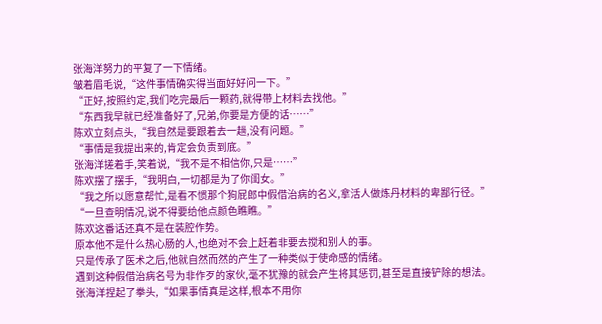张海洋努力的平复了一下情绪。
皱着眉毛说,“这件事情确实得当面好好问一下。”
“正好,按照约定,我们吃完最后一颗药,就得带上材料去找他。”
“东西我早就已经准备好了,兄弟,你要是方便的话……”
陈欢立刻点头,“我自然是要跟着去一趟,没有问题。”
“事情是我提出来的,肯定会负责到底。”
张海洋搓着手,笑着说,“我不是不相信你,只是……”
陈欢摆了摆手,“我明白,一切都是为了你闺女。”
“我之所以愿意帮忙,是看不惯那个狗屁郎中假借治病的名义,拿活人做炼丹材料的卑鄙行径。”
“一旦查明情况,说不得要给他点颜色瞧瞧。”
陈欢这番话还真不是在装腔作势。
原本他不是什么热心肠的人,也绝对不会上赶着非要去搅和别人的事。
只是传承了医术之后,他就自然而然的产生了一种类似于使命感的情绪。
遇到这种假借治病名号为非作歹的家伙,毫不犹豫的就会产生将其惩罚,甚至是直接铲除的想法。
张海洋捏起了拳头,“如果事情真是这样,根本不用你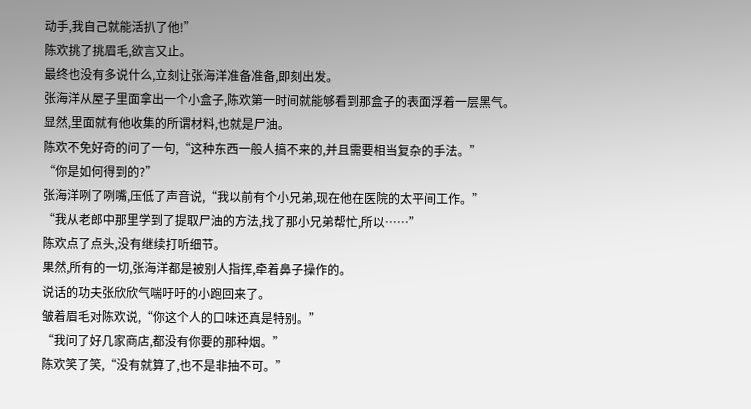动手,我自己就能活扒了他!”
陈欢挑了挑眉毛,欲言又止。
最终也没有多说什么,立刻让张海洋准备准备,即刻出发。
张海洋从屋子里面拿出一个小盒子,陈欢第一时间就能够看到那盒子的表面浮着一层黑气。
显然,里面就有他收集的所谓材料,也就是尸油。
陈欢不免好奇的问了一句,“这种东西一般人搞不来的,并且需要相当复杂的手法。”
“你是如何得到的?”
张海洋咧了咧嘴,压低了声音说,“我以前有个小兄弟,现在他在医院的太平间工作。”
“我从老郎中那里学到了提取尸油的方法,找了那小兄弟帮忙,所以……”
陈欢点了点头,没有继续打听细节。
果然,所有的一切,张海洋都是被别人指挥,牵着鼻子操作的。
说话的功夫张欣欣气喘吁吁的小跑回来了。
皱着眉毛对陈欢说,“你这个人的口味还真是特别。”
“我问了好几家商店,都没有你要的那种烟。”
陈欢笑了笑,“没有就算了,也不是非抽不可。”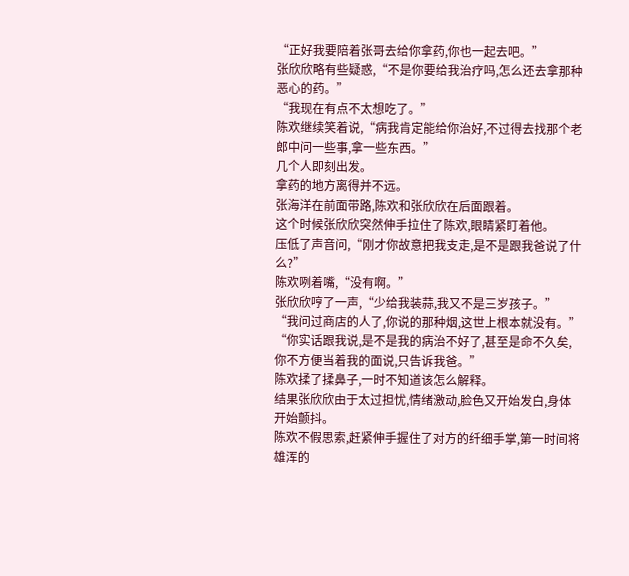“正好我要陪着张哥去给你拿药,你也一起去吧。”
张欣欣略有些疑惑,“不是你要给我治疗吗,怎么还去拿那种恶心的药。”
“我现在有点不太想吃了。”
陈欢继续笑着说,“病我肯定能给你治好,不过得去找那个老郎中问一些事,拿一些东西。”
几个人即刻出发。
拿药的地方离得并不远。
张海洋在前面带路,陈欢和张欣欣在后面跟着。
这个时候张欣欣突然伸手拉住了陈欢,眼睛紧盯着他。
压低了声音问,“刚才你故意把我支走,是不是跟我爸说了什么?”
陈欢咧着嘴,“没有啊。”
张欣欣哼了一声,“少给我装蒜,我又不是三岁孩子。”
“我问过商店的人了,你说的那种烟,这世上根本就没有。”
“你实话跟我说,是不是我的病治不好了,甚至是命不久矣,你不方便当着我的面说,只告诉我爸。”
陈欢揉了揉鼻子,一时不知道该怎么解释。
结果张欣欣由于太过担忧,情绪激动,脸色又开始发白,身体开始颤抖。
陈欢不假思索,赶紧伸手握住了对方的纤细手掌,第一时间将雄浑的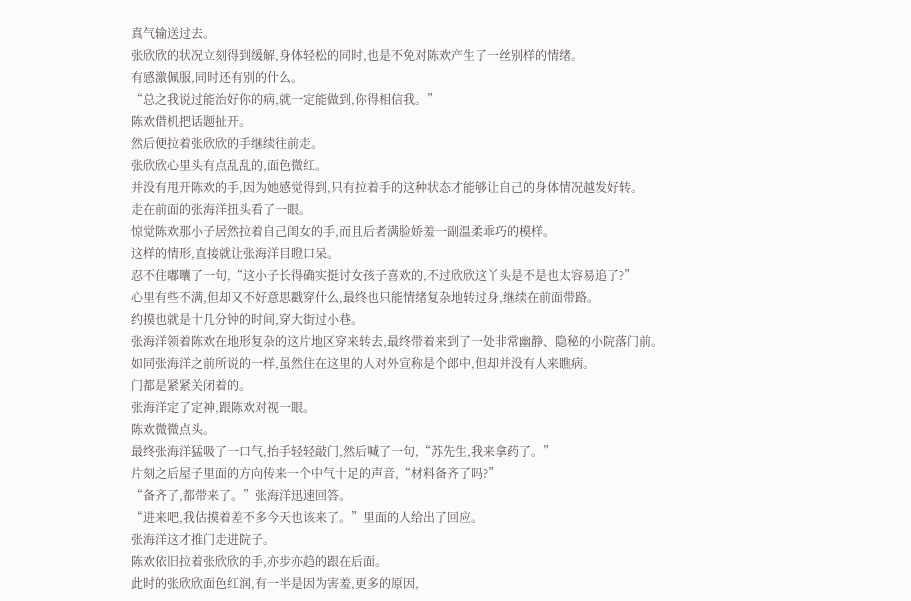真气输送过去。
张欣欣的状况立刻得到缓解,身体轻松的同时,也是不免对陈欢产生了一丝别样的情绪。
有感激佩服,同时还有别的什么。
“总之我说过能治好你的病,就一定能做到,你得相信我。”
陈欢借机把话题扯开。
然后便拉着张欣欣的手继续往前走。
张欣欣心里头有点乱乱的,面色微红。
并没有甩开陈欢的手,因为她感觉得到,只有拉着手的这种状态才能够让自己的身体情况越发好转。
走在前面的张海洋扭头看了一眼。
惊觉陈欢那小子居然拉着自己闺女的手,而且后者满脸娇羞一副温柔乖巧的模样。
这样的情形,直接就让张海洋目瞪口呆。
忍不住嘟囔了一句,“这小子长得确实挺讨女孩子喜欢的,不过欣欣这丫头是不是也太容易追了?”
心里有些不满,但却又不好意思戳穿什么,最终也只能情绪复杂地转过身,继续在前面带路。
约摸也就是十几分钟的时间,穿大街过小巷。
张海洋领着陈欢在地形复杂的这片地区穿来转去,最终带着来到了一处非常幽静、隐秘的小院落门前。
如同张海洋之前所说的一样,虽然住在这里的人对外宣称是个郎中,但却并没有人来瞧病。
门都是紧紧关闭着的。
张海洋定了定神,跟陈欢对视一眼。
陈欢微微点头。
最终张海洋猛吸了一口气,抬手轻轻敲门,然后喊了一句,“苏先生,我来拿药了。”
片刻之后屋子里面的方向传来一个中气十足的声音,“材料备齐了吗?”
“备齐了,都带来了。”张海洋迅速回答。
“进来吧,我估摸着差不多今天也该来了。”里面的人给出了回应。
张海洋这才推门走进院子。
陈欢依旧拉着张欣欣的手,亦步亦趋的跟在后面。
此时的张欣欣面色红润,有一半是因为害羞,更多的原因,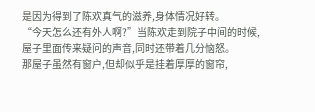是因为得到了陈欢真气的滋养,身体情况好转。
“今天怎么还有外人啊?”当陈欢走到院子中间的时候,屋子里面传来疑问的声音,同时还带着几分恼怒。
那屋子虽然有窗户,但却似乎是挂着厚厚的窗帘,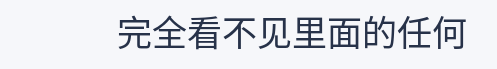完全看不见里面的任何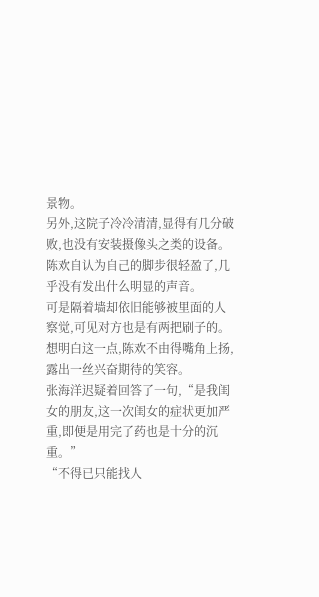景物。
另外,这院子冷冷清清,显得有几分破败,也没有安装摄像头之类的设备。
陈欢自认为自己的脚步很轻盈了,几乎没有发出什么明显的声音。
可是隔着墙却依旧能够被里面的人察觉,可见对方也是有两把刷子的。
想明白这一点,陈欢不由得嘴角上扬,露出一丝兴奋期待的笑容。
张海洋迟疑着回答了一句,“是我闺女的朋友,这一次闺女的症状更加严重,即便是用完了药也是十分的沉重。”
“不得已只能找人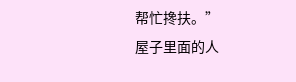帮忙搀扶。”
屋子里面的人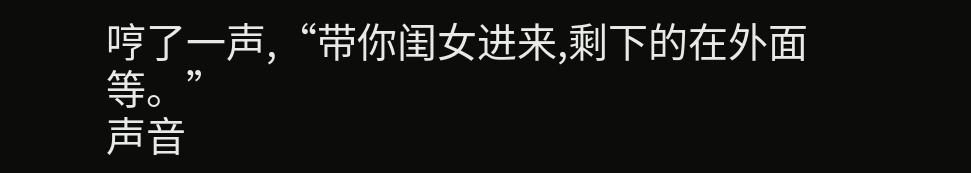哼了一声,“带你闺女进来,剩下的在外面等。”
声音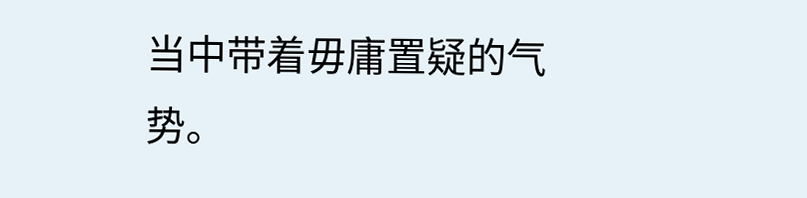当中带着毋庸置疑的气势。